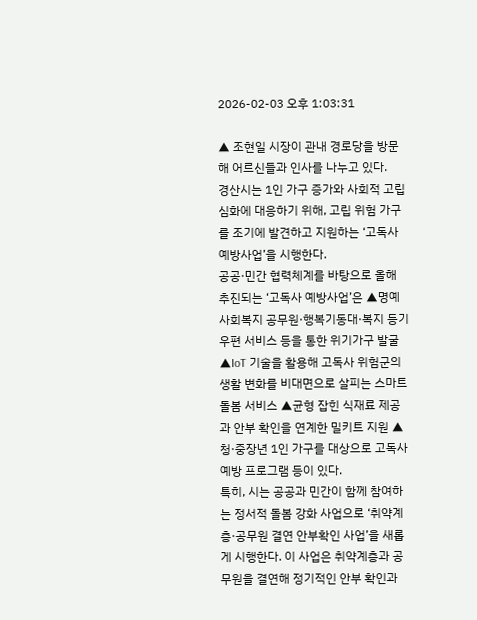2026-02-03 오후 1:03:31

▲ 조현일 시장이 관내 경로당을 방문해 어르신들과 인사를 나누고 있다.
경산시는 1인 가구 증가와 사회적 고립 심화에 대응하기 위해, 고립 위험 가구를 조기에 발견하고 지원하는 ‘고독사 예방사업’을 시행한다.
공공·민간 협력체계를 바탕으로 올해 추진되는 ‘고독사 예방사업’은 ▲명예 사회복지 공무원·행복기동대·복지 등기우편 서비스 등을 통한 위기가구 발굴 ▲IoT 기술을 활용해 고독사 위험군의 생활 변화를 비대면으로 살피는 스마트 돌봄 서비스 ▲균형 잡힌 식재료 제공과 안부 확인을 연계한 밀키트 지원 ▲청·중장년 1인 가구를 대상으로 고독사 예방 프로그램 등이 있다.
특히, 시는 공공과 민간이 함께 참여하는 정서적 돌봄 강화 사업으로 ‘취약계층·공무원 결연 안부확인 사업’을 새롭게 시행한다. 이 사업은 취약계층과 공무원을 결연해 정기적인 안부 확인과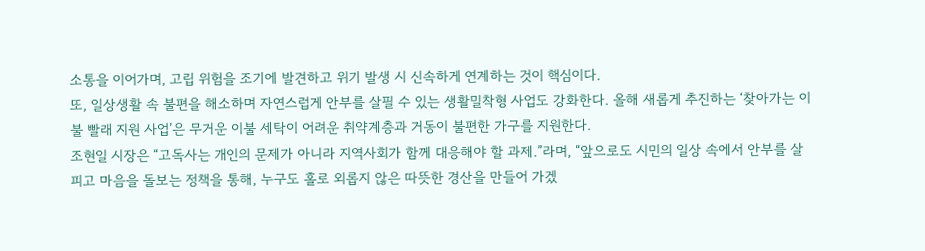소통을 이어가며, 고립 위험을 조기에 발견하고 위기 발생 시 신속하게 연계하는 것이 핵심이다.
또, 일상생활 속 불편을 해소하며 자연스럽게 안부를 살필 수 있는 생활밀착형 사업도 강화한다. 올해 새롭게 추진하는 ‘찾아가는 이불 빨래 지원 사업’은 무거운 이불 세탁이 어려운 취약계층과 거동이 불편한 가구를 지원한다.
조현일 시장은 “고독사는 개인의 문제가 아니라 지역사회가 함께 대응해야 할 과제.”라며, “앞으로도 시민의 일상 속에서 안부를 살피고 마음을 돌보는 정책을 통해, 누구도 홀로 외롭지 않은 따뜻한 경산을 만들어 가겠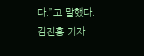다.”고 말했다.
김진홍 기자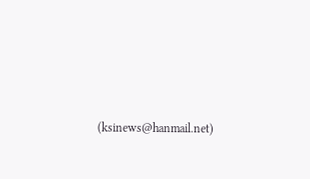(ksinews@hanmail.net)